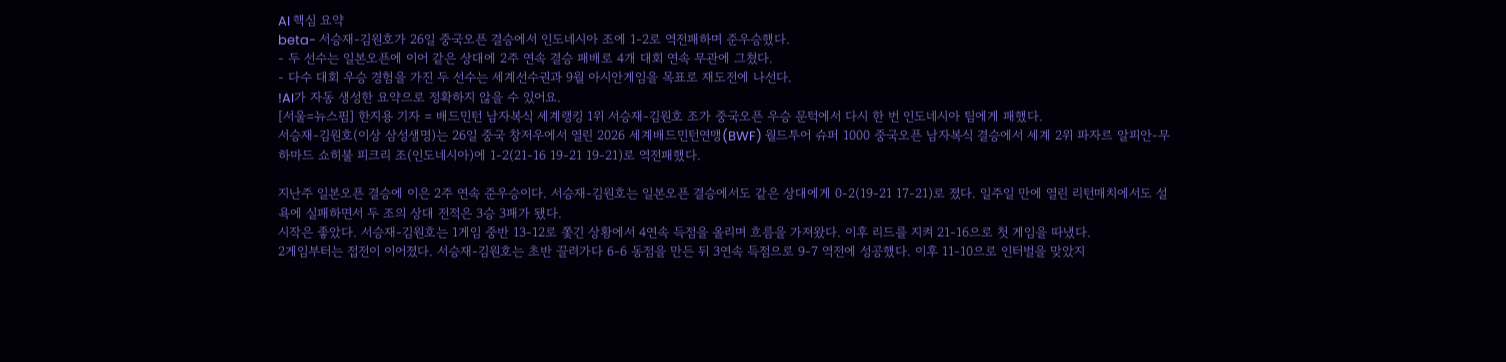AI 핵심 요약
beta- 서승재-김원호가 26일 중국오픈 결승에서 인도네시아 조에 1-2로 역전패하며 준우승했다.
- 두 선수는 일본오픈에 이어 같은 상대에 2주 연속 결승 패배로 4개 대회 연속 무관에 그쳤다.
- 다수 대회 우승 경험을 가진 두 선수는 세계선수권과 9월 아시안게임을 목표로 재도전에 나선다.
!AI가 자동 생성한 요약으로 정확하지 않을 수 있어요.
[서울=뉴스핌] 한지용 기자 = 배드민턴 남자복식 세계랭킹 1위 서승재-김원호 조가 중국오픈 우승 문턱에서 다시 한 번 인도네시아 팀에게 패했다.
서승재-김원호(이상 삼성생명)는 26일 중국 창저우에서 열린 2026 세계배드민턴연맹(BWF) 월드투어 슈퍼 1000 중국오픈 남자복식 결승에서 세계 2위 파자르 알피안-무하마드 쇼히불 피크리 조(인도네시아)에 1-2(21-16 19-21 19-21)로 역전패했다.

지난주 일본오픈 결승에 이은 2주 연속 준우승이다. 서승재-김원호는 일본오픈 결승에서도 같은 상대에게 0-2(19-21 17-21)로 졌다. 일주일 만에 열린 리턴매치에서도 설욕에 실패하면서 두 조의 상대 전적은 3승 3패가 됐다.
시작은 좋았다. 서승재-김원호는 1게임 중반 13-12로 쫓긴 상황에서 4연속 득점을 올리며 흐름을 가져왔다. 이후 리드를 지켜 21-16으로 첫 게임을 따냈다.
2게임부터는 접전이 이어졌다. 서승재-김원호는 초반 끌려가다 6-6 동점을 만든 뒤 3연속 득점으로 9-7 역전에 성공했다. 이후 11-10으로 인터벌을 맞았지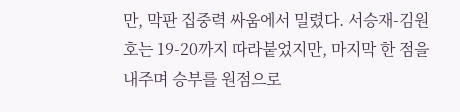만, 막판 집중력 싸움에서 밀렸다. 서승재-김원호는 19-20까지 따라붙었지만, 마지막 한 점을 내주며 승부를 원점으로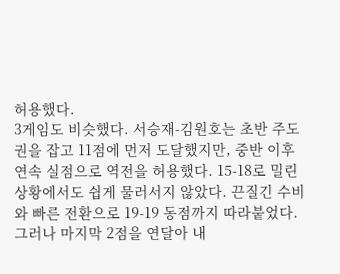허용했다.
3게임도 비슷했다. 서승재-김원호는 초반 주도권을 잡고 11점에 먼저 도달했지만, 중반 이후 연속 실점으로 역전을 허용했다. 15-18로 밀린 상황에서도 쉽게 물러서지 않았다. 끈질긴 수비와 빠른 전환으로 19-19 동점까지 따라붙었다. 그러나 마지막 2점을 연달아 내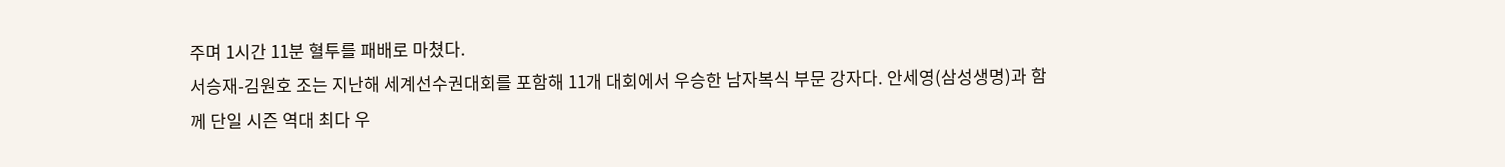주며 1시간 11분 혈투를 패배로 마쳤다.
서승재-김원호 조는 지난해 세계선수권대회를 포함해 11개 대회에서 우승한 남자복식 부문 강자다. 안세영(삼성생명)과 함께 단일 시즌 역대 최다 우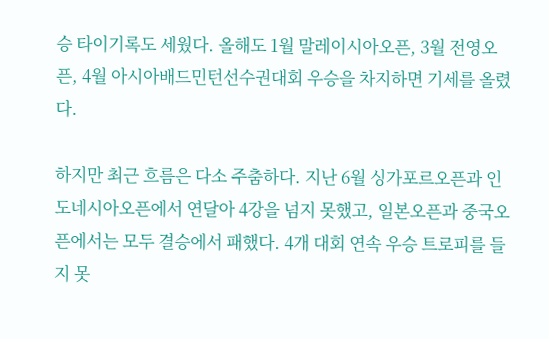승 타이기록도 세웠다. 올해도 1월 말레이시아오픈, 3월 전영오픈, 4월 아시아배드민턴선수권대회 우승을 차지하면 기세를 올렸다.

하지만 최근 흐름은 다소 주춤하다. 지난 6월 싱가포르오픈과 인도네시아오픈에서 연달아 4강을 넘지 못했고, 일본오픈과 중국오픈에서는 모두 결승에서 패했다. 4개 대회 연속 우승 트로피를 들지 못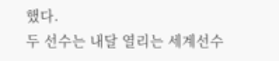했다.
두 선수는 내달 열리는 세계선수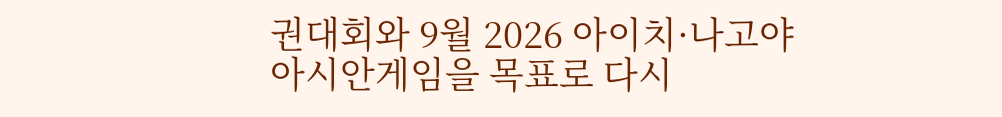권대회와 9월 2026 아이치·나고야 아시안게임을 목표로 다시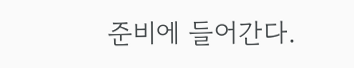준비에 들어간다.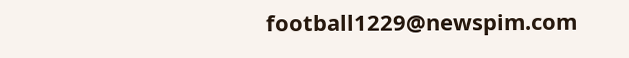football1229@newspim.com